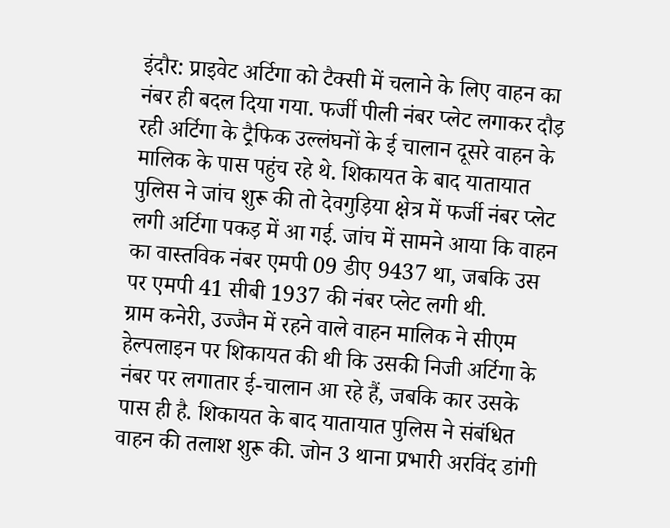इंदौर: प्राइवेट अर्टिगा को टैक्सी में चलाने के लिए वाहन का नंबर ही बदल दिया गया. फर्जी पीली नंबर प्लेट लगाकर दौड़ रही अर्टिगा के ट्रैफिक उल्लंघनों के ई चालान दूसरे वाहन के मालिक के पास पहुंच रहे थे. शिकायत के बाद यातायात पुलिस ने जांच शुरू की तो देवगुड़िया क्षेत्र में फर्जी नंबर प्लेट लगी अर्टिगा पकड़ में आ गई. जांच में सामने आया कि वाहन का वास्तविक नंबर एमपी 09 डीए 9437 था, जबकि उस पर एमपी 41 सीबी 1937 की नंबर प्लेट लगी थी.
ग्राम कनेरी, उज्जैन में रहने वाले वाहन मालिक ने सीएम हेल्पलाइन पर शिकायत की थी कि उसकी निजी अर्टिगा के नंबर पर लगातार ई-चालान आ रहे हैं, जबकि कार उसके पास ही है. शिकायत के बाद यातायात पुलिस ने संबंधित वाहन की तलाश शुरू की. जोन 3 थाना प्रभारी अरविंद डांगी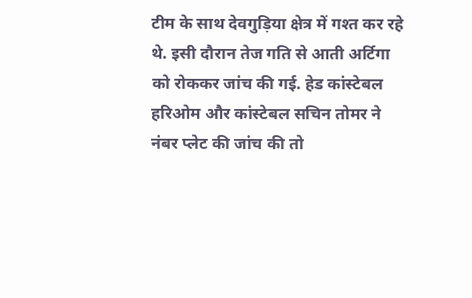टीम के साथ देवगुड़िया क्षेत्र में गश्त कर रहे थे. इसी दौरान तेज गति से आती अर्टिगा को रोककर जांच की गई. हेड कांस्टेबल हरिओम और कांस्टेबल सचिन तोमर ने नंबर प्लेट की जांच की तो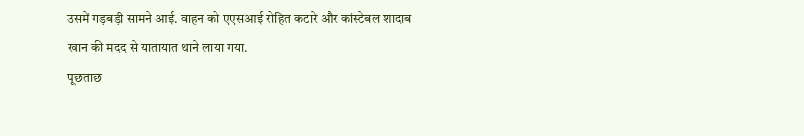उसमें गड़बड़ी सामने आई. वाहन को एएसआई रोहित कटारे और कांस्टेबल शादाब खान की मदद से यातायात थाने लाया गया.
पूछताछ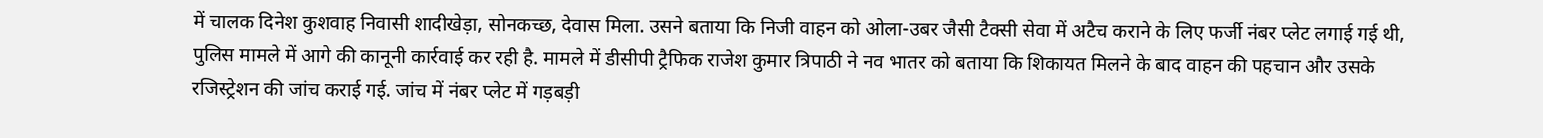में चालक दिनेश कुशवाह निवासी शादीखेड़ा, सोनकच्छ, देवास मिला. उसने बताया कि निजी वाहन को ओला-उबर जैसी टैक्सी सेवा में अटैच कराने के लिए फर्जी नंबर प्लेट लगाई गई थी, पुलिस मामले में आगे की कानूनी कार्रवाई कर रही है. मामले में डीसीपी ट्रैफिक राजेश कुमार त्रिपाठी ने नव भातर को बताया कि शिकायत मिलने के बाद वाहन की पहचान और उसके रजिस्ट्रेशन की जांच कराई गई. जांच में नंबर प्लेट में गड़बड़ी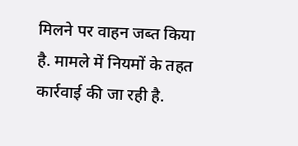मिलने पर वाहन जब्त किया है. मामले में नियमों के तहत कार्रवाई की जा रही है.